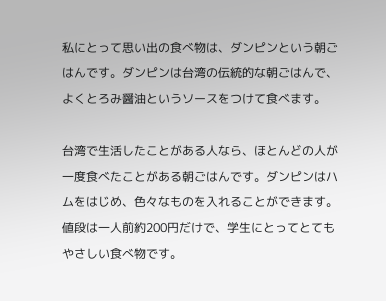私にとって思い出の食べ物は、ダンピンという朝ごはんです。ダンピンは台湾の伝統的な朝ごはんで、よくとろみ醤油というソースをつけて食べます。

台湾で生活したことがある人なら、ほとんどの人が一度食べたことがある朝ごはんです。ダンピンはハムをはじめ、色々なものを入れることができます。値段は一人前約200円だけで、学生にとってとてもやさしい食べ物です。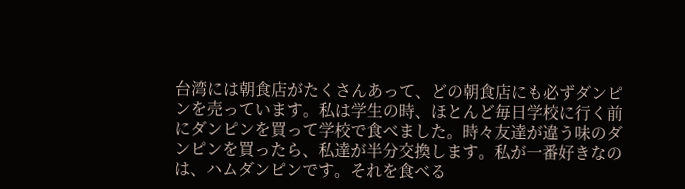台湾には朝食店がたくさんあって、どの朝食店にも必ずダンピンを売っています。私は学生の時、ほとんど毎日学校に行く前にダンピンを買って学校で食べました。時々友達が違う味のダンピンを買ったら、私達が半分交換します。私が一番好きなのは、ハムダンピンです。それを食べる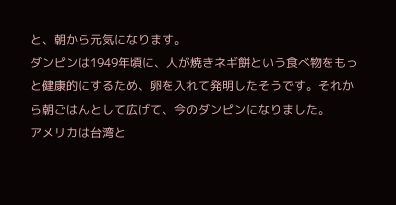と、朝から元気になります。
ダンピンは1949年頃に、人が焼きネギ餅という食べ物をもっと健康的にするため、卵を入れて発明したそうです。それから朝ごはんとして広げて、今のダンピンになりました。
アメリカは台湾と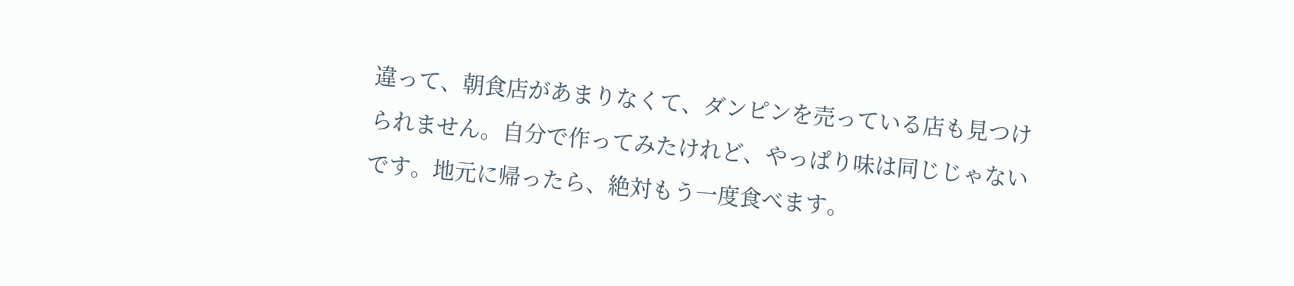違って、朝食店があまりなくて、ダンピンを売っている店も見つけられません。自分で作ってみたけれど、やっぱり味は同じじゃないです。地元に帰ったら、絶対もう一度食べます。